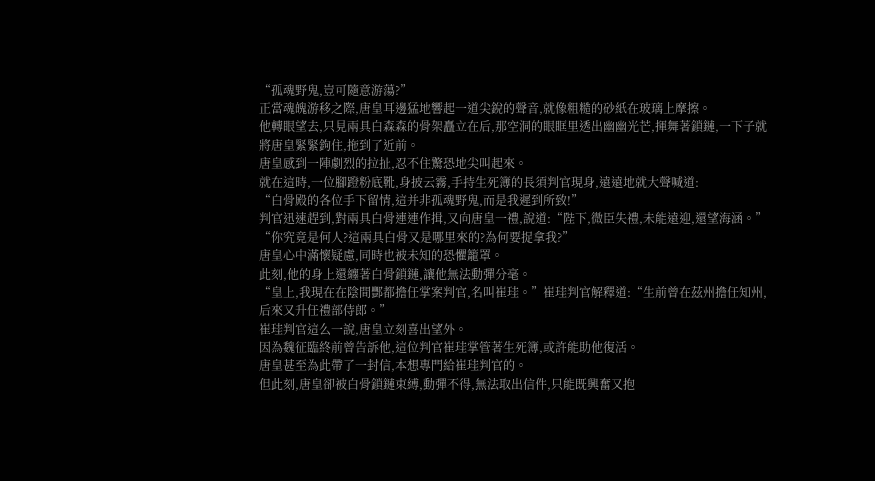“孤魂野鬼,豈可隨意游蕩?”
正當魂魄游移之際,唐皇耳邊猛地響起一道尖銳的聲音,就像粗糙的砂紙在玻璃上摩擦。
他轉眼望去,只見兩具白森森的骨架矗立在后,那空洞的眼眶里透出幽幽光芒,揮舞著鎖鏈,一下子就將唐皇緊緊鉤住,拖到了近前。
唐皇感到一陣劇烈的拉扯,忍不住驚恐地尖叫起來。
就在這時,一位腳蹬粉底靴,身披云霧,手持生死簿的長須判官現身,遠遠地就大聲喊道:
“白骨殿的各位手下留情,這并非孤魂野鬼,而是我遲到所致!”
判官迅速趕到,對兩具白骨連連作揖,又向唐皇一禮,說道:“陛下,微臣失禮,未能遠迎,還望海涵。”
“你究竟是何人?這兩具白骨又是哪里來的?為何要捉拿我?”
唐皇心中滿懷疑慮,同時也被未知的恐懼籠罩。
此刻,他的身上還纏著白骨鎖鏈,讓他無法動彈分毫。
“皇上,我現在在陰間酆都擔任掌案判官,名叫崔珪。”崔珪判官解釋道:“生前曾在茲州擔任知州,后來又升任禮部侍郎。”
崔珪判官這么一說,唐皇立刻喜出望外。
因為魏征臨終前曾告訴他,這位判官崔珪掌管著生死簿,或許能助他復活。
唐皇甚至為此帶了一封信,本想專門給崔珪判官的。
但此刻,唐皇卻被白骨鎖鏈束縛,動彈不得,無法取出信件,只能既興奮又抱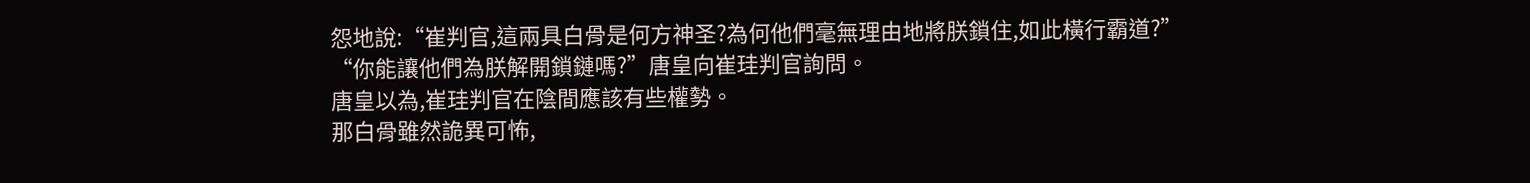怨地說:“崔判官,這兩具白骨是何方神圣?為何他們毫無理由地將朕鎖住,如此橫行霸道?”
“你能讓他們為朕解開鎖鏈嗎?”唐皇向崔珪判官詢問。
唐皇以為,崔珪判官在陰間應該有些權勢。
那白骨雖然詭異可怖,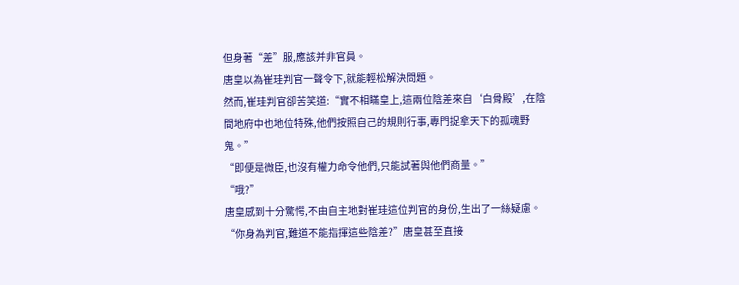但身著“差”服,應該并非官員。
唐皇以為崔珪判官一聲令下,就能輕松解決問題。
然而,崔珪判官卻苦笑道:“實不相瞞皇上,這兩位陰差來自‘白骨殿’,在陰間地府中也地位特殊,他們按照自己的規則行事,專門捉拿天下的孤魂野鬼。”
“即便是微臣,也沒有權力命令他們,只能試著與他們商量。”
“哦?”
唐皇感到十分驚愕,不由自主地對崔珪這位判官的身份,生出了一絲疑慮。
“你身為判官,難道不能指揮這些陰差?”唐皇甚至直接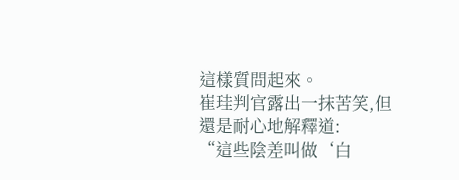這樣質問起來。
崔珪判官露出一抹苦笑,但還是耐心地解釋道:
“這些陰差叫做‘白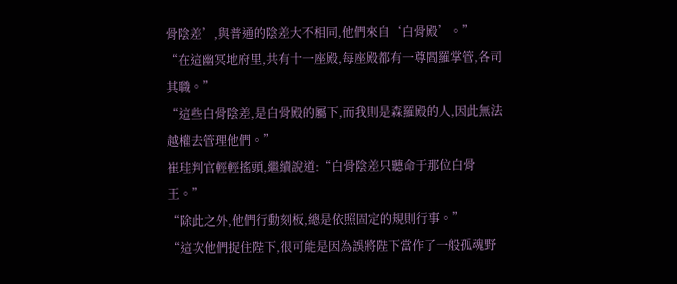骨陰差’,與普通的陰差大不相同,他們來自‘白骨殿’。”
“在這幽冥地府里,共有十一座殿,每座殿都有一尊閻羅掌管,各司其職。”
“這些白骨陰差,是白骨殿的屬下,而我則是森羅殿的人,因此無法越權去管理他們。”
崔珪判官輕輕搖頭,繼續說道:“白骨陰差只聽命于那位白骨王。”
“除此之外,他們行動刻板,總是依照固定的規則行事。”
“這次他們捉住陛下,很可能是因為誤將陛下當作了一般孤魂野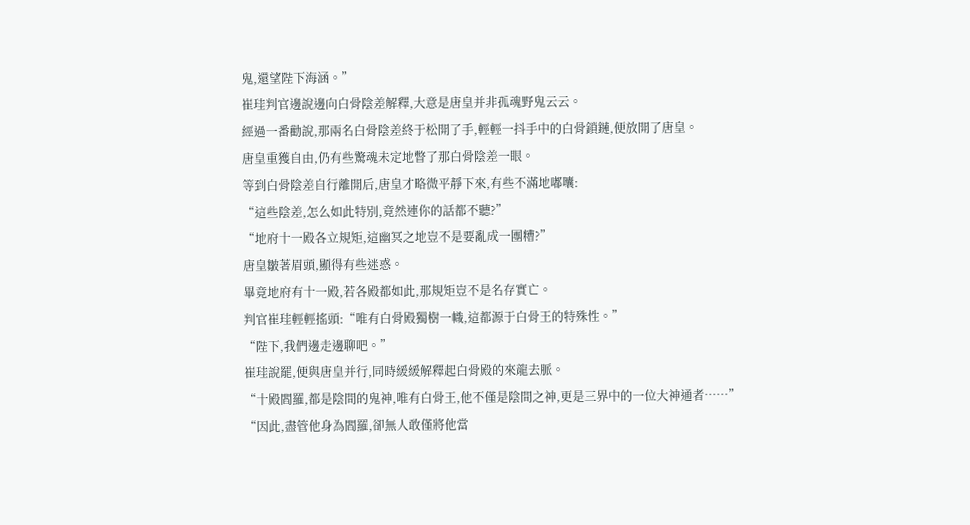鬼,還望陛下海涵。”
崔珪判官邊說邊向白骨陰差解釋,大意是唐皇并非孤魂野鬼云云。
經過一番勸說,那兩名白骨陰差終于松開了手,輕輕一抖手中的白骨鎖鏈,便放開了唐皇。
唐皇重獲自由,仍有些驚魂未定地瞥了那白骨陰差一眼。
等到白骨陰差自行離開后,唐皇才略微平靜下來,有些不滿地嘟囔:
“這些陰差,怎么如此特別,竟然連你的話都不聽?”
“地府十一殿各立規矩,這幽冥之地豈不是要亂成一團糟?”
唐皇皺著眉頭,顯得有些迷惑。
畢竟地府有十一殿,若各殿都如此,那規矩豈不是名存實亡。
判官崔珪輕輕搖頭:“唯有白骨殿獨樹一幟,這都源于白骨王的特殊性。”
“陛下,我們邊走邊聊吧。”
崔珪說罷,便與唐皇并行,同時緩緩解釋起白骨殿的來龍去脈。
“十殿閻羅,都是陰間的鬼神,唯有白骨王,他不僅是陰間之神,更是三界中的一位大神通者……”
“因此,盡管他身為閻羅,卻無人敢僅將他當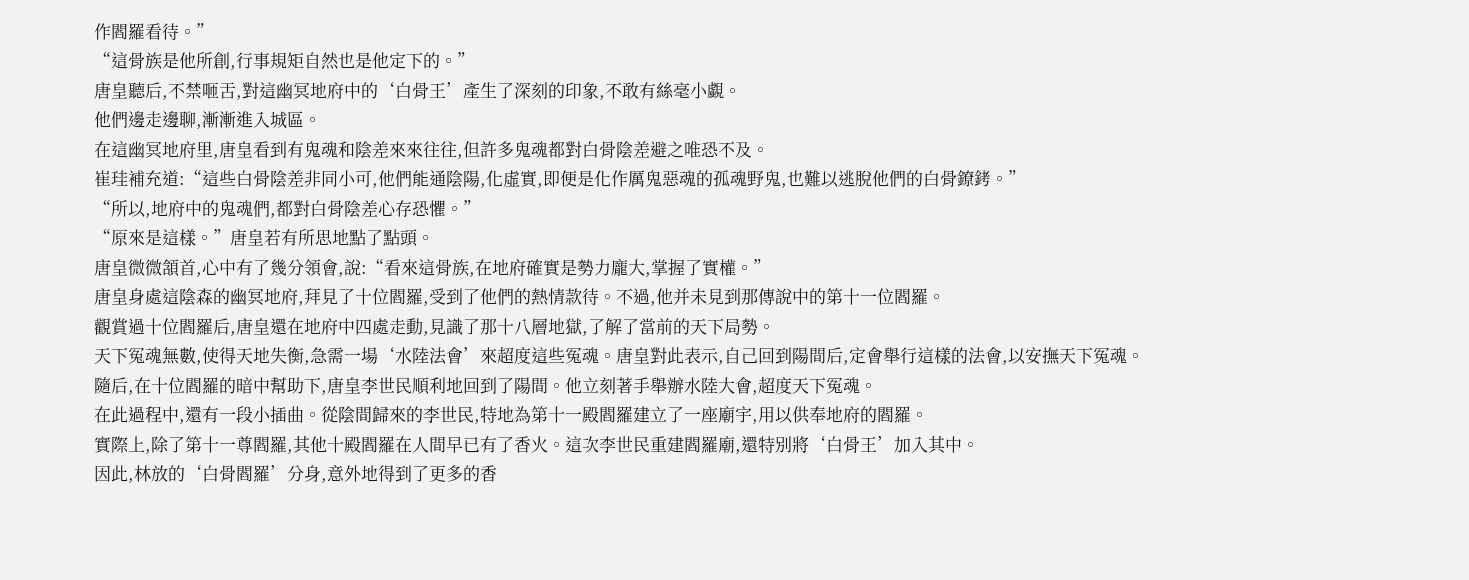作閻羅看待。”
“這骨族是他所創,行事規矩自然也是他定下的。”
唐皇聽后,不禁咂舌,對這幽冥地府中的‘白骨王’產生了深刻的印象,不敢有絲毫小覷。
他們邊走邊聊,漸漸進入城區。
在這幽冥地府里,唐皇看到有鬼魂和陰差來來往往,但許多鬼魂都對白骨陰差避之唯恐不及。
崔珪補充道:“這些白骨陰差非同小可,他們能通陰陽,化虛實,即便是化作厲鬼惡魂的孤魂野鬼,也難以逃脫他們的白骨鐐銬。”
“所以,地府中的鬼魂們,都對白骨陰差心存恐懼。”
“原來是這樣。”唐皇若有所思地點了點頭。
唐皇微微頷首,心中有了幾分領會,說:“看來這骨族,在地府確實是勢力龐大,掌握了實權。”
唐皇身處這陰森的幽冥地府,拜見了十位閻羅,受到了他們的熱情款待。不過,他并未見到那傳說中的第十一位閻羅。
觀賞過十位閻羅后,唐皇還在地府中四處走動,見識了那十八層地獄,了解了當前的天下局勢。
天下冤魂無數,使得天地失衡,急需一場‘水陸法會’來超度這些冤魂。唐皇對此表示,自己回到陽間后,定會舉行這樣的法會,以安撫天下冤魂。
隨后,在十位閻羅的暗中幫助下,唐皇李世民順利地回到了陽間。他立刻著手舉辦水陸大會,超度天下冤魂。
在此過程中,還有一段小插曲。從陰間歸來的李世民,特地為第十一殿閻羅建立了一座廟宇,用以供奉地府的閻羅。
實際上,除了第十一尊閻羅,其他十殿閻羅在人間早已有了香火。這次李世民重建閻羅廟,還特別將‘白骨王’加入其中。
因此,林放的‘白骨閻羅’分身,意外地得到了更多的香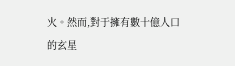火。然而,對于擁有數十億人口的玄星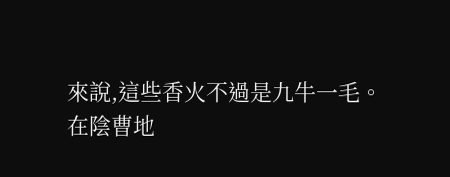來說,這些香火不過是九牛一毛。
在陰曹地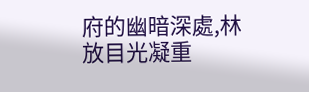府的幽暗深處,林放目光凝重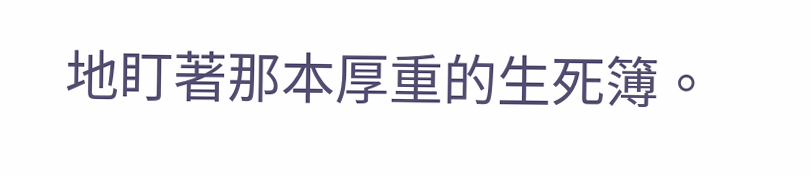地盯著那本厚重的生死簿。